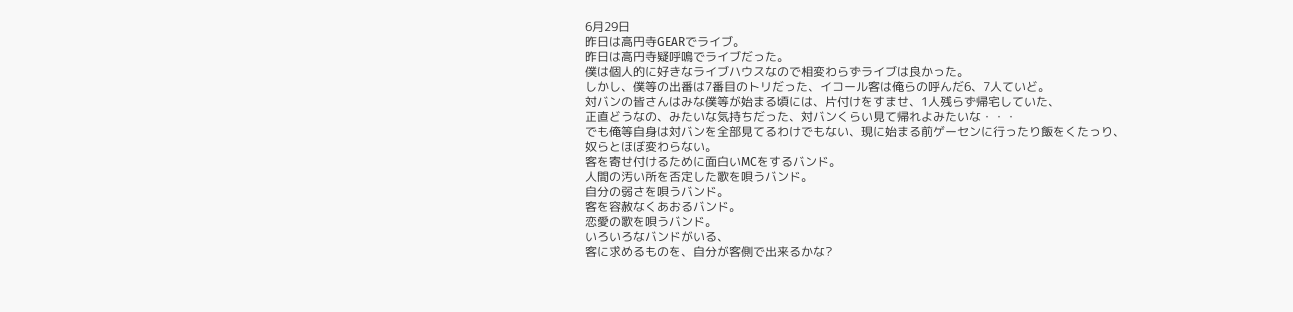6月29日
昨日は高円寺GEARでライブ。
昨日は高円寺疑呼鳴でライブだった。
僕は個人的に好きなライブハウスなので相変わらずライブは良かった。
しかし、僕等の出番は7番目のトリだった、イコール客は俺らの呼んだ6、7人ていど。
対バンの皆さんはみな僕等が始まる頃には、片付けをすませ、1人残らず帰宅していた、
正直どうなの、みたいな気持ちだった、対バンくらい見て帰れよみたいな・・・
でも俺等自身は対バンを全部見てるわけでもない、現に始まる前ゲーセンに行ったり飯をくたっり、
奴らとほぼ変わらない。
客を寄せ付けるために面白いMCをするバンド。
人間の汚い所を否定した歌を唄うバンド。
自分の弱さを唄うバンド。
客を容赦なくあおるバンド。
恋愛の歌を唄うバンド。
いろいろなバンドがいる、
客に求めるものを、自分が客側で出来るかな?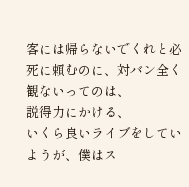客には帰らないでくれと必死に頼むのに、対バン全く観ないってのは、
説得力にかける、
いくら良いライブをしていようが、僕はス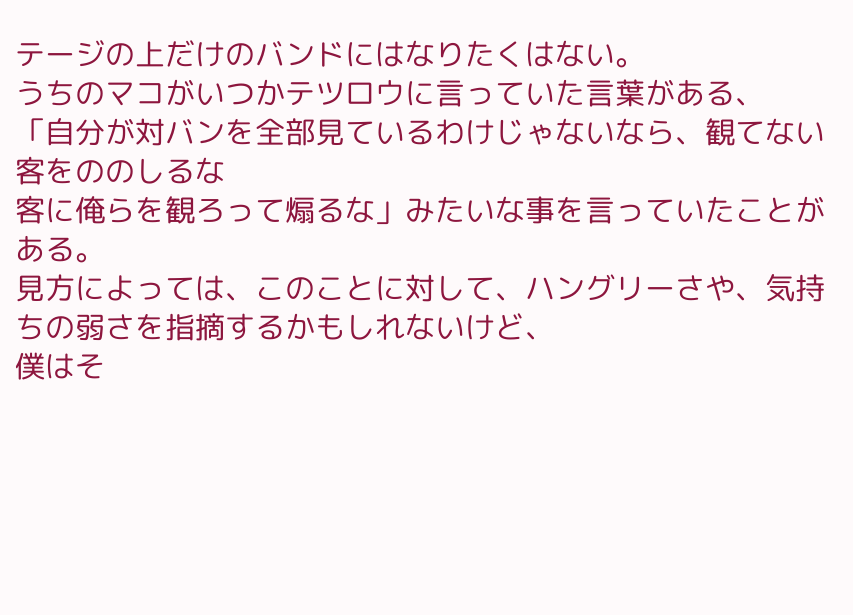テージの上だけのバンドにはなりたくはない。
うちのマコがいつかテツロウに言っていた言葉がある、
「自分が対バンを全部見ているわけじゃないなら、観てない客をののしるな
客に俺らを観ろって煽るな」みたいな事を言っていたことがある。
見方によっては、このことに対して、ハングリーさや、気持ちの弱さを指摘するかもしれないけど、
僕はそ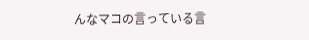んなマコの言っている言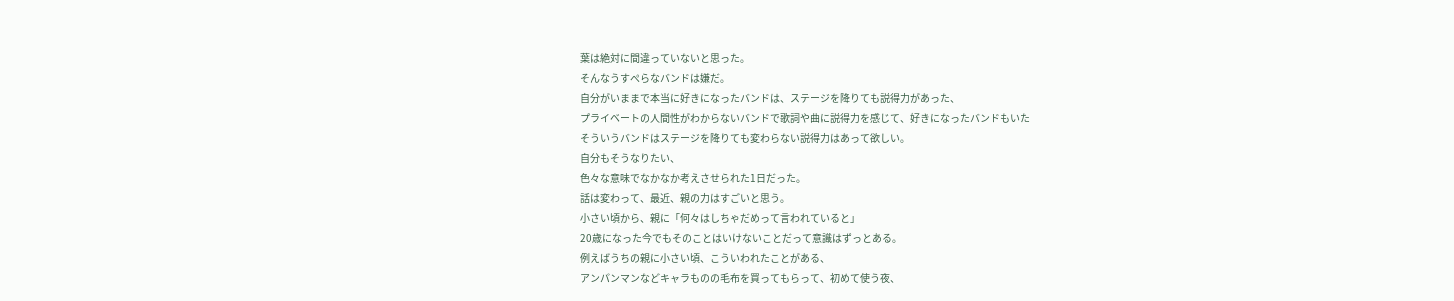葉は絶対に間違っていないと思った。
そんなうすぺらなバンドは嫌だ。
自分がいままで本当に好きになったバンドは、ステージを降りても説得力があった、
プライベートの人間性がわからないバンドで歌詞や曲に説得力を感じて、好きになったバンドもいた
そういうバンドはステージを降りても変わらない説得力はあって欲しい。
自分もそうなりたい、
色々な意味でなかなか考えさせられた1日だった。
話は変わって、最近、親の力はすごいと思う。
小さい頃から、親に「何々はしちゃだめって言われていると」
20歳になった今でもそのことはいけないことだって意識はずっとある。
例えばうちの親に小さい頃、こういわれたことがある、
アンパンマンなどキャラものの毛布を買ってもらって、初めて使う夜、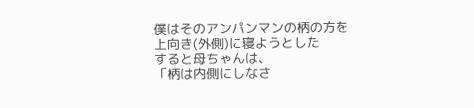僕はそのアンパンマンの柄の方を上向き(外側)に寝ようとした
すると母ちゃんは、
「柄は内側にしなさ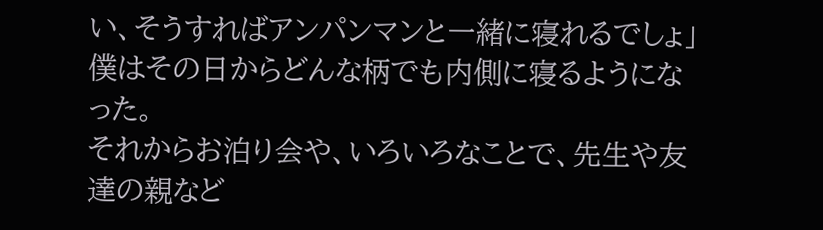い、そうすればアンパンマンと一緒に寝れるでしょ」
僕はその日からどんな柄でも内側に寝るようになった。
それからお泊り会や、いろいろなことで、先生や友達の親など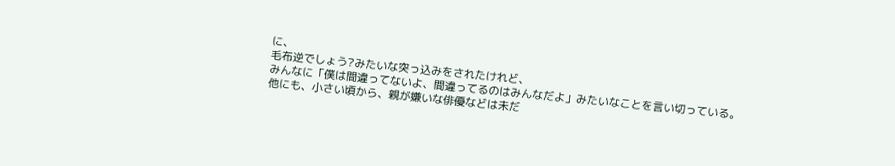に、
毛布逆でしょう?みたいな突っ込みをされたけれど、
みんなに「僕は間違ってないよ、間違ってるのはみんなだよ」みたいなことを言い切っている。
他にも、小さい頃から、親が嫌いな俳優などは未だ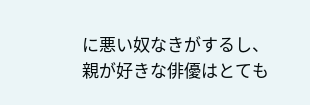に悪い奴なきがするし、
親が好きな俳優はとても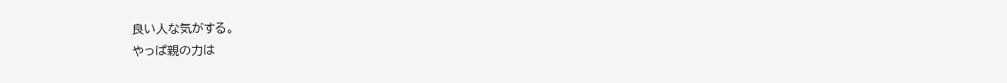良い人な気がする。
やっぱ親の力は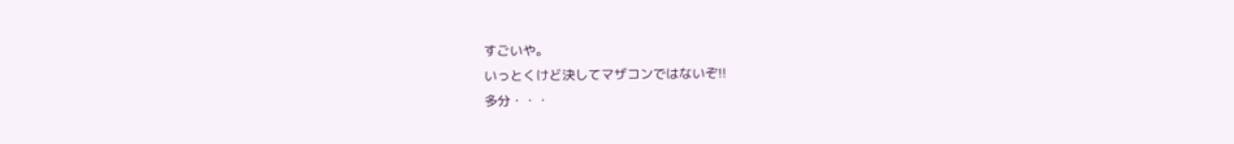すごいや。
いっとくけど決してマザコンではないぞ!!
多分・・・